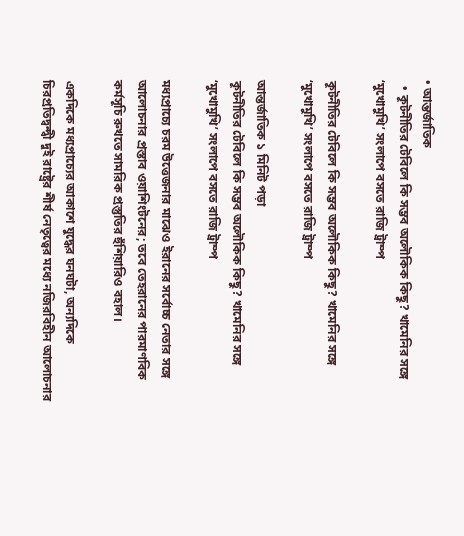• আন্তর্জাতিক
  • কূটনীতির টেবিলে কি সম্ভব অলৌকিক কিছু? খামেনির সঙ্গে ‘মুখোমুখি’ সংলাপে বসতে রাজি ট্রাম্প

কূটনীতির টেবিলে কি সম্ভব অলৌকিক কিছু? খামেনির সঙ্গে ‘মুখোমুখি’ সংলাপে বসতে রাজি ট্রাম্প

আন্তর্জাতিক ১ মিনিট পড়া
কূটনীতির টেবিলে কি সম্ভব অলৌকিক কিছু? খামেনির সঙ্গে ‘মুখোমুখি’ সংলাপে বসতে রাজি ট্রাম্প

মধ্যপ্রাচ্যে চরম উত্তেজনার মাঝেও ইরানের সর্বোচ্চ নেতার সঙ্গে আলোচনার প্রস্তাব ওয়াশিংটনের; তবে তেহরানের পারমাণবিক কর্মসূচি রুখতে সামরিক প্রস্তুতির হুঁশিয়ারিও বহাল।

একদিকে মধ্যপ্রাচ্যের আকাশে যুদ্ধের ঘনঘটা, অন্যদিকে চিরপ্রতিদ্বন্দ্বী দুই রাষ্ট্রের শীর্ষ নেতৃত্বের মধ্যে নজিরবিহীন আলোচনার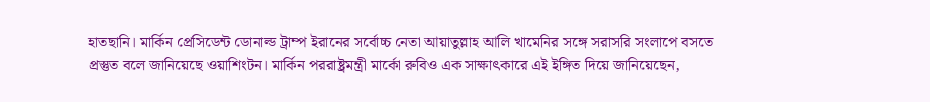হাতছানি। মার্কিন প্রেসিডেন্ট ডোনাল্ড ট্রাম্প ইরানের সর্বোচ্চ নেতা আয়াতুল্লাহ আলি খামেনির সঙ্গে সরাসরি সংলাপে বসতে প্রস্তুত বলে জানিয়েছে ওয়াশিংটন। মার্কিন পররাষ্ট্রমন্ত্রী মার্কো রুবিও এক সাক্ষাৎকারে এই ইঙ্গিত দিয়ে জানিয়েছেন,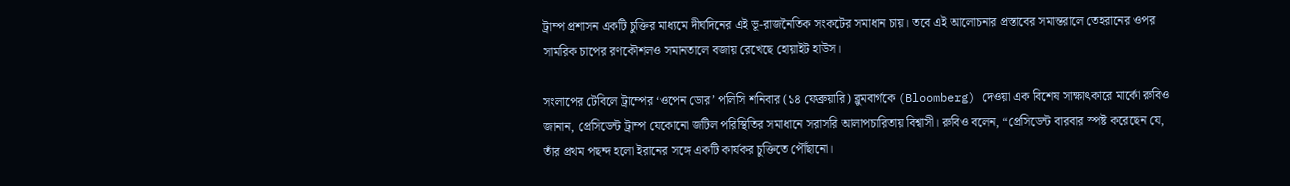ট্রাম্প প্রশাসন একটি চুক্তির মাধ্যমে দীর্ঘদিনের এই ভূ-রাজনৈতিক সংকটের সমাধান চায়। তবে এই আলোচনার প্রস্তাবের সমান্তরালে তেহরানের ওপর সামরিক চাপের রণকৌশলও সমানতালে বজায় রেখেছে হোয়াইট হাউস।

সংলাপের টেবিলে ট্রাম্পের ‘ওপেন ডোর’ পলিসি শনিবার (১৪ ফেব্রুয়ারি) ব্লুমবার্গকে (Bloomberg) দেওয়া এক বিশেষ সাক্ষাৎকারে মার্কো রুবিও জানান, প্রেসিডেন্ট ট্রাম্প যেকোনো জটিল পরিস্থিতির সমাধানে সরাসরি আলাপচারিতায় বিশ্বাসী। রুবিও বলেন, “প্রেসিডেন্ট বারবার স্পষ্ট করেছেন যে, তাঁর প্রথম পছন্দ হলো ইরানের সঙ্গে একটি কার্যকর চুক্তিতে পৌঁছানো।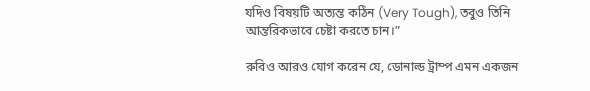যদিও বিষয়টি অত্যন্ত কঠিন (Very Tough), তবুও তিনি আন্তরিকভাবে চেষ্টা করতে চান।”

রুবিও আরও যোগ করেন যে, ডোনাল্ড ট্রাম্প এমন একজন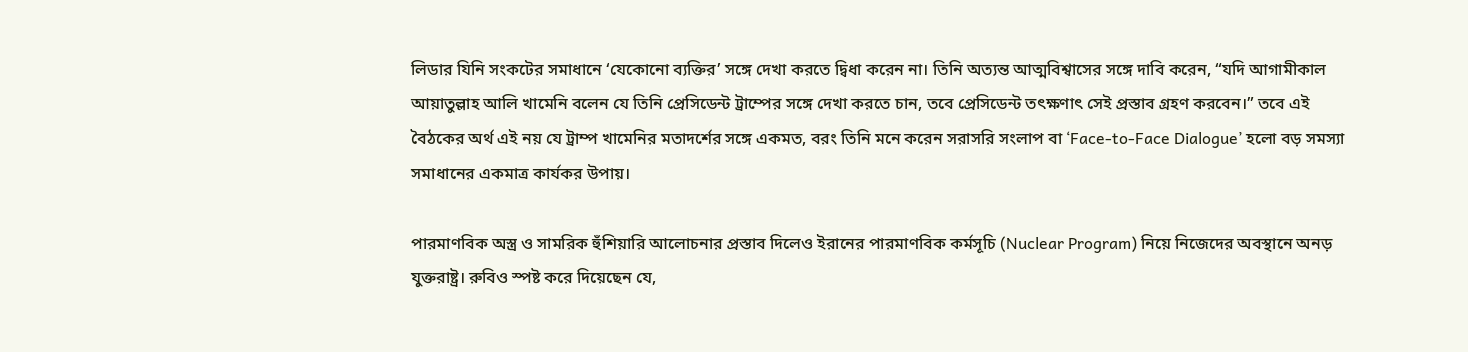লিডার যিনি সংকটের সমাধানে ‘যেকোনো ব্যক্তির’ সঙ্গে দেখা করতে দ্বিধা করেন না। তিনি অত্যন্ত আত্মবিশ্বাসের সঙ্গে দাবি করেন, “যদি আগামীকাল আয়াতুল্লাহ আলি খামেনি বলেন যে তিনি প্রেসিডেন্ট ট্রাম্পের সঙ্গে দেখা করতে চান, তবে প্রেসিডেন্ট তৎক্ষণাৎ সেই প্রস্তাব গ্রহণ করবেন।” তবে এই বৈঠকের অর্থ এই নয় যে ট্রাম্প খামেনির মতাদর্শের সঙ্গে একমত, বরং তিনি মনে করেন সরাসরি সংলাপ বা ‘Face-to-Face Dialogue’ হলো বড় সমস্যা সমাধানের একমাত্র কার্যকর উপায়।

পারমাণবিক অস্ত্র ও সামরিক হুঁশিয়ারি আলোচনার প্রস্তাব দিলেও ইরানের পারমাণবিক কর্মসূচি (Nuclear Program) নিয়ে নিজেদের অবস্থানে অনড় যুক্তরাষ্ট্র। রুবিও স্পষ্ট করে দিয়েছেন যে,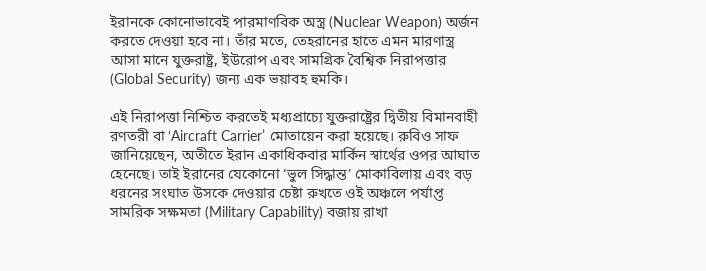ইরানকে কোনোভাবেই পারমাণবিক অস্ত্র (Nuclear Weapon) অর্জন করতে দেওয়া হবে না। তাঁর মতে, তেহরানের হাতে এমন মারণাস্ত্র আসা মানে যুক্তরাষ্ট্র, ইউরোপ এবং সামগ্রিক বৈশ্বিক নিরাপত্তার (Global Security) জন্য এক ভয়াবহ হুমকি।

এই নিরাপত্তা নিশ্চিত করতেই মধ্যপ্রাচ্যে যুক্তরাষ্ট্রের দ্বিতীয় বিমানবাহী রণতরী বা ‘Aircraft Carrier’ মোতায়েন করা হয়েছে। রুবিও সাফ জানিয়েছেন, অতীতে ইরান একাধিকবার মার্কিন স্বার্থের ওপর আঘাত হেনেছে। তাই ইরানের যেকোনো ‘ভুল সিদ্ধান্ত’ মোকাবিলায় এবং বড় ধরনের সংঘাত উসকে দেওয়ার চেষ্টা রুখতে ওই অঞ্চলে পর্যাপ্ত সামরিক সক্ষমতা (Military Capability) বজায় রাখা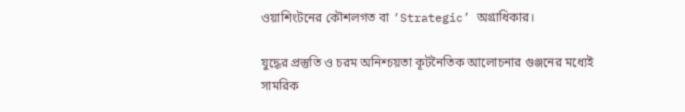ওয়াশিংটনের কৌশলগত বা ‘Strategic’ অগ্রাধিকার।

যুদ্ধের প্রস্তুতি ও চরম অনিশ্চয়তা কূটনৈতিক আলোচনার গুঞ্জনের মধ্যেই সামরিক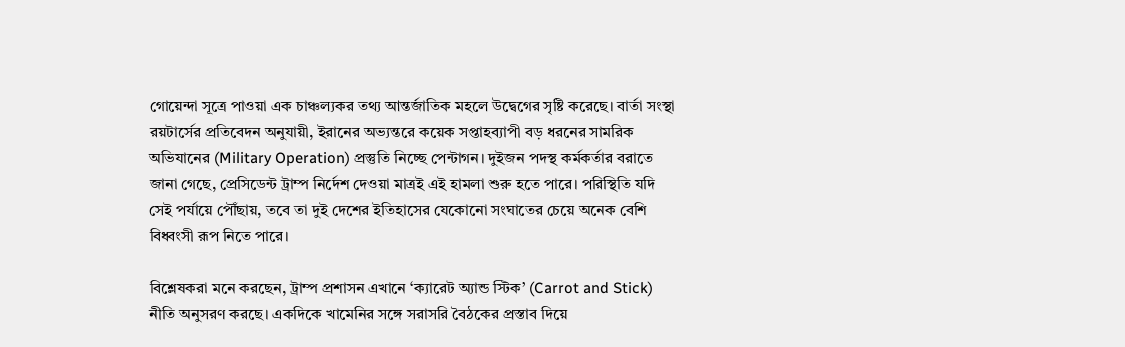গোয়েন্দা সূত্রে পাওয়া এক চাঞ্চল্যকর তথ্য আন্তর্জাতিক মহলে উদ্বেগের সৃষ্টি করেছে। বার্তা সংস্থা রয়টার্সের প্রতিবেদন অনুযায়ী, ইরানের অভ্যন্তরে কয়েক সপ্তাহব্যাপী বড় ধরনের সামরিক অভিযানের (Military Operation) প্রস্তুতি নিচ্ছে পেন্টাগন। দুইজন পদস্থ কর্মকর্তার বরাতে জানা গেছে, প্রেসিডেন্ট ট্রাম্প নির্দেশ দেওয়া মাত্রই এই হামলা শুরু হতে পারে। পরিস্থিতি যদি সেই পর্যায়ে পৌঁছায়, তবে তা দুই দেশের ইতিহাসের যেকোনো সংঘাতের চেয়ে অনেক বেশি বিধ্বংসী রূপ নিতে পারে।

বিশ্লেষকরা মনে করছেন, ট্রাম্প প্রশাসন এখানে ‘ক্যারেট অ্যান্ড স্টিক’ (Carrot and Stick) নীতি অনুসরণ করছে। একদিকে খামেনির সঙ্গে সরাসরি বৈঠকের প্রস্তাব দিয়ে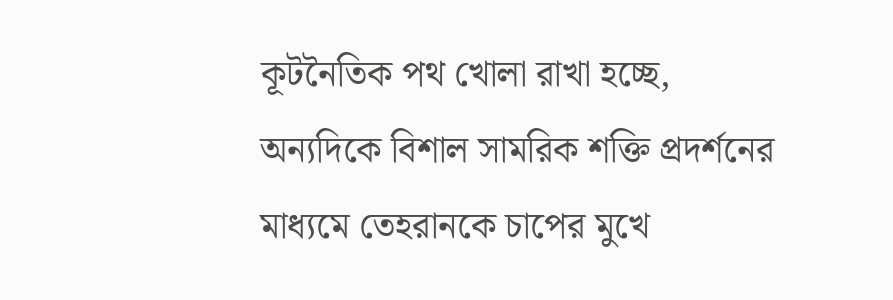কূটনৈতিক পথ খোলা রাখা হচ্ছে, অন্যদিকে বিশাল সামরিক শক্তি প্রদর্শনের মাধ্যমে তেহরানকে চাপের মুখে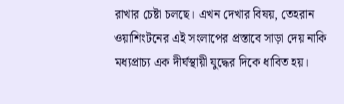রাখার চেষ্টা চলছে। এখন দেখার বিষয়, তেহরান ওয়াশিংটনের এই সংলাপের প্রস্তাবে সাড়া দেয় নাকি মধ্যপ্রাচ্য এক দীর্ঘস্থায়ী যুদ্ধের দিকে ধাবিত হয়।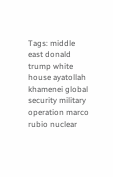Tags: middle east donald trump white house ayatollah khamenei global security military operation marco rubio nuclear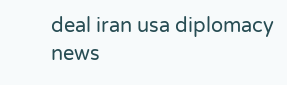deal iran usa diplomacy news